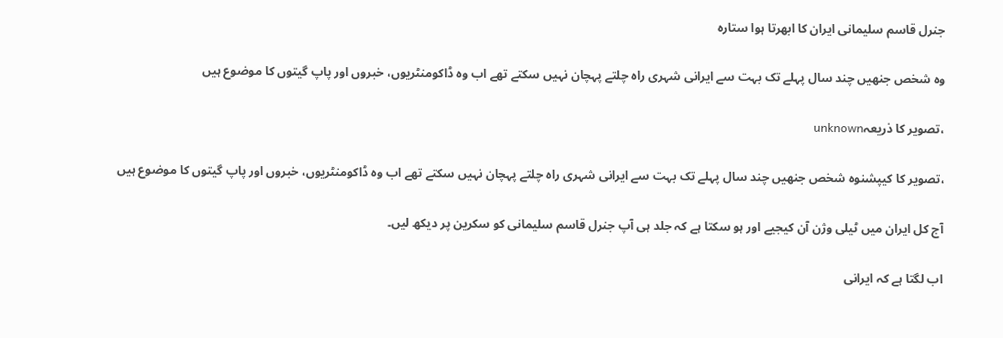جنرل قاسم سلیمانی ایران کا ابھرتا ہوا ستارہ

وہ شخص جنھیں چند سال پہلے تک بہت سے ایرانی شہری راہ چلتے پہچان نہیں سکتے تھے اب وہ ڈاکومنٹریوں، خبروں اور پاپ گیتوں کا موضوع ہیں

،تصویر کا ذریعہunknown

،تصویر کا کیپشنوہ شخص جنھیں چند سال پہلے تک بہت سے ایرانی شہری راہ چلتے پہچان نہیں سکتے تھے اب وہ ڈاکومنٹریوں، خبروں اور پاپ گیتوں کا موضوع ہیں

آج کل ایران میں ٹیلی وژن آن کیجیے اور ہو سکتا ہے کہ جلد ہی آپ جنرل قاسم سلیمانی کو سکرین پر دیکھ لیں۔

اب لگتا ہے کہ ایرانی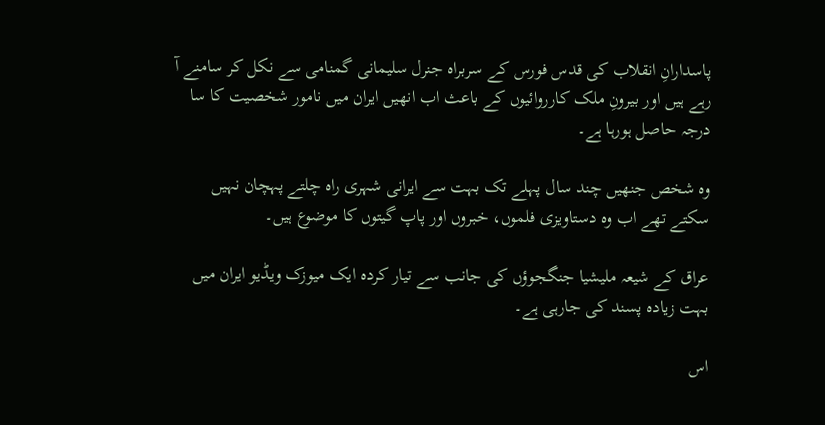پاسدارانِ انقلاب کی قدس فورس کے سربراہ جنرل سلیمانی گمنامی سے نکل کر سامنے آ رہے ہیں اور بیرونِ ملک کارروائیوں کے باعث اب انھیں ایران میں نامور شخصیت کا سا درجہ حاصل ہورہا ہے۔

وہ شخص جنھیں چند سال پہلے تک بہت سے ایرانی شہری راہ چلتے پہچان نہیں سکتے تھے اب وہ دستاویزی فلموں، خبروں اور پاپ گیتوں کا موضوع ہیں۔

عراق کے شیعہ ملیشیا جنگجوؤں کی جانب سے تیار کردہ ایک میوزک ویڈیو ایران میں بہت زیادہ پسند کی جارہی ہے۔

اس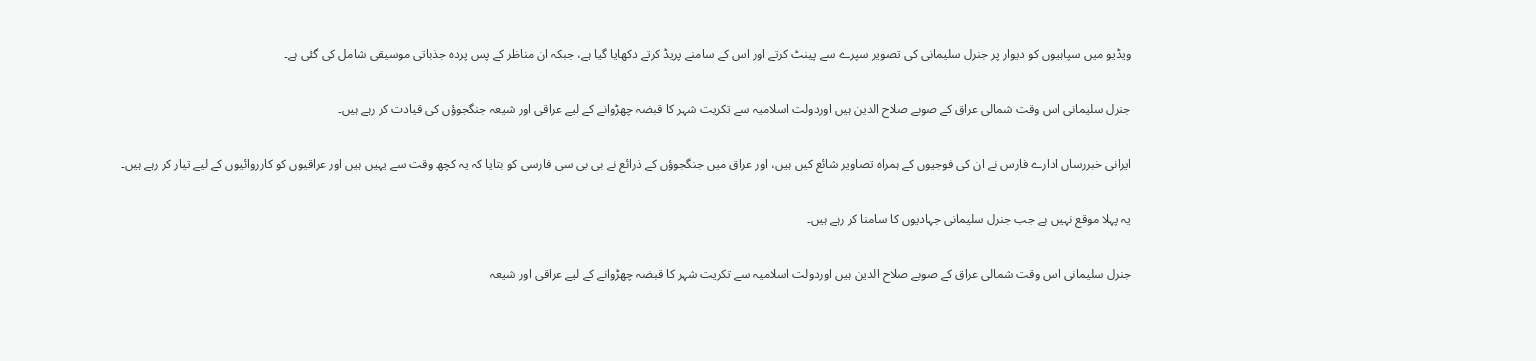ویڈیو میں سپاہیوں کو دیوار پر جنرل سلیمانی کی تصویر سپرے سے پینٹ کرتے اور اس کے سامنے پریڈ کرتے دکھایا گیا ہے، جبکہ ان مناظر کے پس پردہ جذباتی موسیقی شامل کی گئی ہے۔

جنرل سلیمانی اس وقت شمالی عراق کے صوبے صلاح الدین ہیں اوردولت اسلامیہ سے تکریت شہر کا قبضہ چھڑوانے کے لیے عراقی اور شیعہ جنگجوؤں کی قیادت کر رہے ہیں۔

ایرانی خبررساں ادارے فارس نے ان کی فوجیوں کے ہمراہ تصاویر شائع کیں ہیں، اور عراق میں جنگجوؤں کے ذرائع نے بی بی سی فارسی کو بتایا کہ یہ کچھ وقت سے یہیں ہیں اور عراقیوں کو کارروائیوں کے لیے تیار کر رہے ہیں۔

یہ پہلا موقع نہیں ہے جب جنرل سلیمانی جہادیوں کا سامنا کر رہے ہیں۔

جنرل سلیمانی اس وقت شمالی عراق کے صوبے صلاح الدین ہیں اوردولت اسلامیہ سے تکریت شہر کا قبضہ چھڑوانے کے لیے عراقی اور شیعہ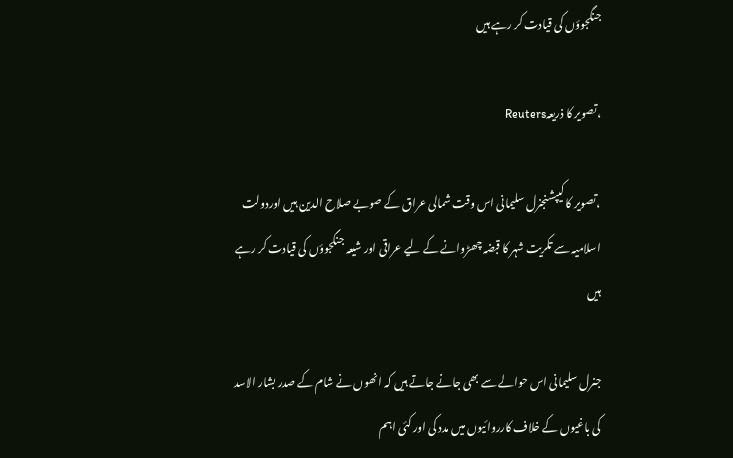جنگجوؤں کی قیادت کر رہے ہیں

،تصویر کا ذریعہReuters

،تصویر کا کیپشنجنرل سلیمانی اس وقت شمالی عراق کے صوبے صلاح الدین ہیں اوردولت اسلامیہ سے تکریت شہر کا قبضہ چھڑوانے کے لیے عراقی اور شیعہ جنگجوؤں کی قیادت کر رہے ہیں

جنرل سلیمانی اس حوالے سے بھی جانے جاتے ہیں کہ انھوں نے شام کے صدر بشار الاسد کی باغیوں کے خلاف کارروائیوں میں مدد کی اور کئی اہم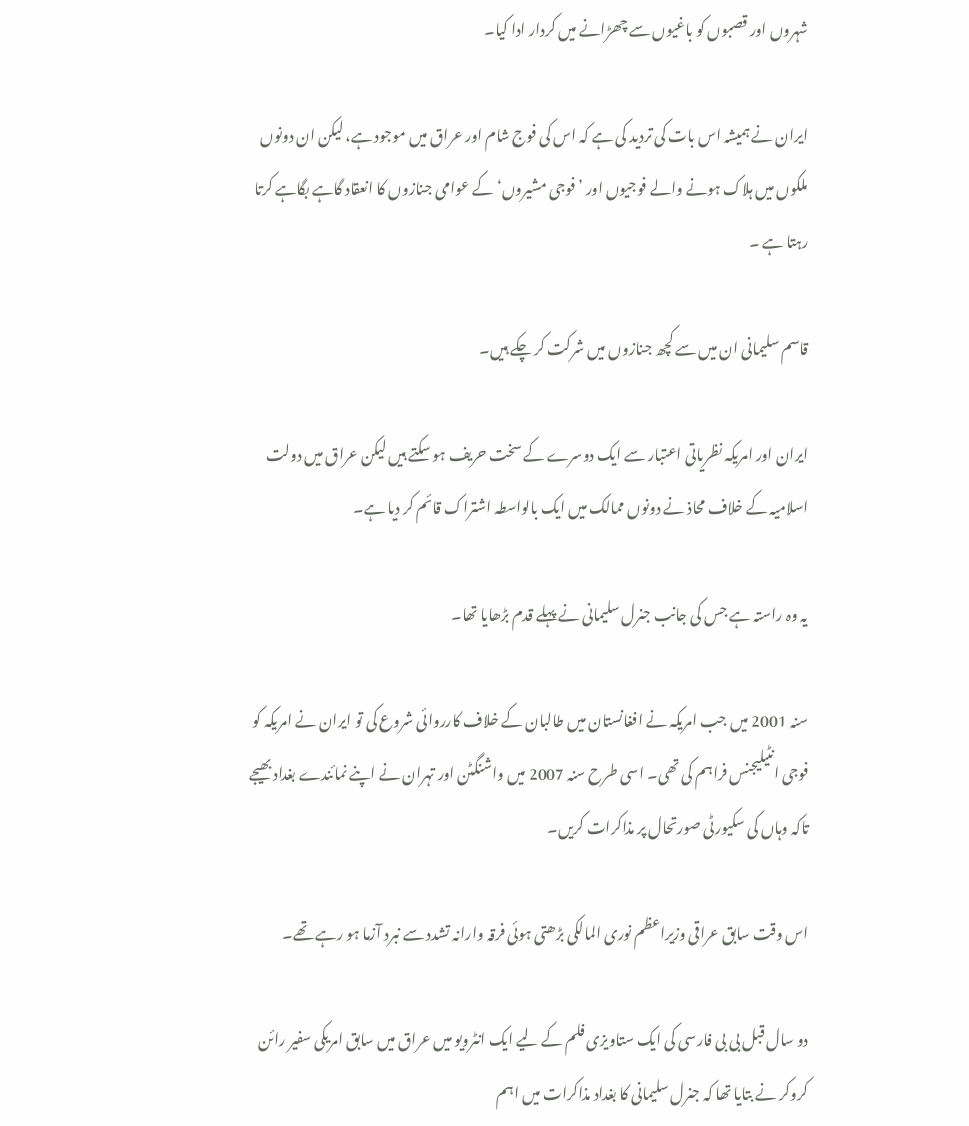شہروں اور قصبوں کو باغیوں سے چھڑانے میں کردار ادا کیا۔

ایران نے ہمیشہ اس بات کی تردید کی ہے کہ اس کی فوج شام اور عراق میں موجود ہے، لیکن ان دونوں ملکوں میں ہلاک ہونے والے فوجیوں اور ’فوجی مشیروں‘ کے عوامی جنازوں کا انعقاد گاہے بگاہے کرتا رہتا ہے ۔

قاسم سلیمانی ان میں سے کچھ جنازوں میں شرکت کر چکے ہیں۔

ایران اور امریکہ نظریاتی اعتبار سے ایک دوسرے کے سخت حریف ہو سکتے ہیں لیکن عراق میں دولت اسلامیہ کے خلاف محاذ نے دونوں ممالک میں ایک بالواسطہ اشتراک قائم کر دیا ہے۔

یہ وہ راستہ ہے جس کی جانب جنرل سلیمانی نے پہلے قدم بڑھایا تھا۔

سنہ 2001 میں جب امریکہ نے افغانستان میں طالبان کے خلاف کارروائی شروع کی تو ایران نے امریکہ کو فوجی انٹیلیجنس فراہم کی تھی۔ اسی طرح سنہ 2007 میں واشنگٹن اور تہران نے اپنے نمائندے بغداد بھیجے تاکہ وہاں کی سکیورٹی صورتحال پر مذاکرات کریں۔

اس وقت سابق عراقی وزیراعظم نوری المالکی بڑھتی ہوئی فرقہ وارانہ تشدد سے نبرد آزما ہو رہے تھے۔

دو سال قبل بی بی فارسی کی ایک ستاویزی فلم کے لیے ایک انٹرویو میں عراق میں سابق امریکی سفیر رائن کروکر نے بتایا تھا کہ جنرل سلیمانی کا بغداد مذاکرات میں اہم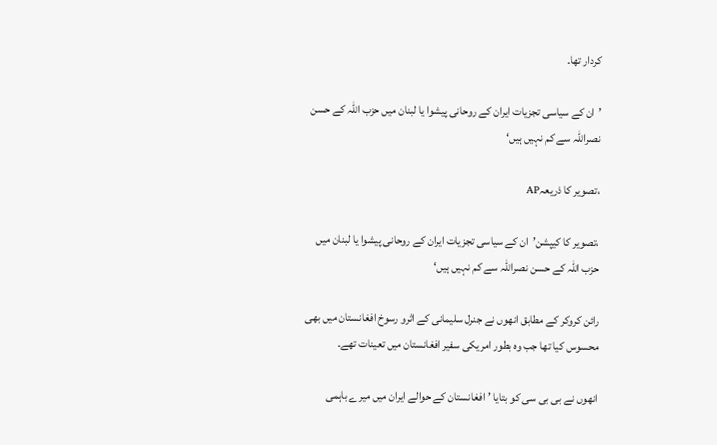کردار تھا۔

’ان کے سیاسی تجزیات ایران کے روحانی پیشوا یا لبنان میں حزب اللہ کے حسن نصراللہ سے کم نہیں ہیں‘

،تصویر کا ذریعہAP

،تصویر کا کیپشن’ان کے سیاسی تجزیات ایران کے روحانی پیشوا یا لبنان میں حزب اللہ کے حسن نصراللہ سے کم نہیں ہیں‘

رائن کروکر کے مطابق انھوں نے جنرل سلیمانی کے اثرو رسوخ افغانستان میں بھی محسوس کیا تھا جب وہ بطور امریکی سفیر افغانستان میں تعینات تھے۔

انھوں نے بی بی سی کو بتایا ’افغانستان کے حوالے ایران میں میرے باہمی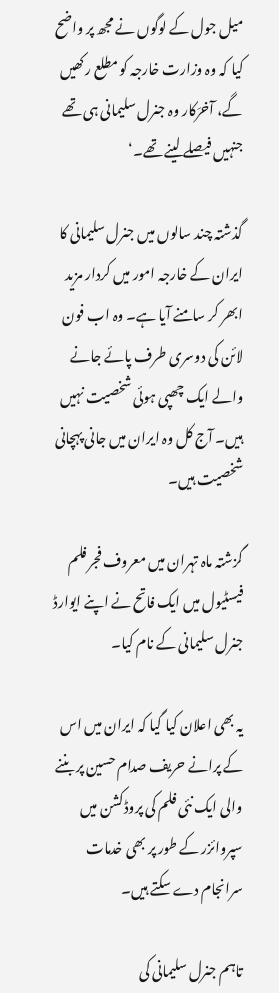میل جول کے لوگوں نے مجھ پر واضح کیا کہ وہ وزارت خارجہ کو مطلع رکھیں گے، آخرَکار وہ جنرل سلیمانی ہی تھے جنہیں فیصلے لینے تھے۔‘

گذشتہ چند سالوں میں جنرل سلیمانی کا ایران کے خارجہ امور میں کردار مزید ابھر کر سامنے آیا ہے۔ وہ اب فون لائن کی دوسری طرف پائے جانے والے ایک چھپی ہوئی شخصیت نہیں ہیں۔ آج کل وہ ایران میں جانی پہچانی شخصیت ہیں۔

گزشتہ ماہ تہران میں معروف فجر فلم فیسٹیول میں ایک فاتح نے اپنے ایوارڈ جنرل سلیمانی کے نام کیا۔

یہ بھی اعلان کیا گیا کہ ایران میں اس کے پرانے حریف صدام حسین پر بننے والی ایک نئی فلم کی پروڈکشن میں سپروائزر کے طور پر بھی خدمات سرانجام دے سکتے ہیں۔

تاہم جنرل سلیمانی کی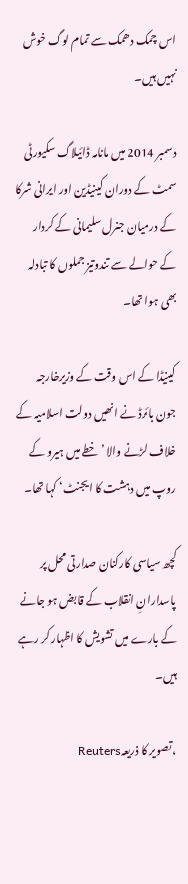اس چمک دھمک سے تمام لوگ خوش نہیں ہیں۔

دسمبر 2014 میں مانامہ ڈائیلاگ سکیورٹی سمٹ کے دوران کینیڈین اور ایرانی شرکا کے درمیان جنرل سلیمانی کے کردار کے حوالے سے تندوتیز جملوں کا تبادلہ بھی ہوا تھا۔

کینیڈا کے اس وقت کے وزیرخارجہ جون بائرڈ نے انھیں دولت اسلامیہ کے خلاف لڑنے والا ’خطے میں ہیرو کے روپ میں دہشت کا ایجنٹ‘ کہا تھا۔

کچھ سیاسی کارکنان صدارتی محل پر پاسدارانِ انقلاب کے قابض ہو جانے کے بارے میں تشویش کا اظہار کر رہے ہیں۔

،تصویر کا ذریعہReuters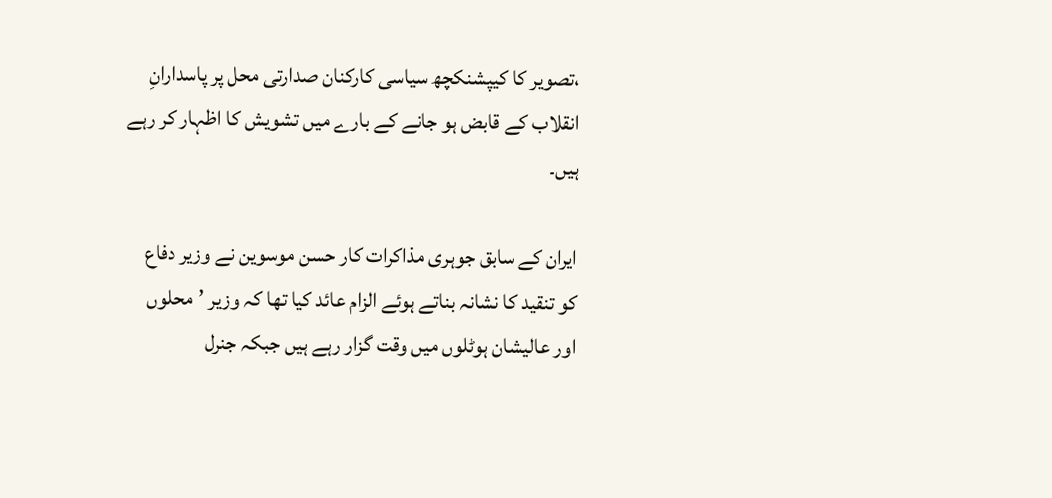،تصویر کا کیپشنکچھ سیاسی کارکنان صدارتی محل پر پاسدارانِ انقلاب کے قابض ہو جانے کے بارے میں تشویش کا اظہار کر رہے ہیں۔

ایران کے سابق جوہری مذاکرات کار حسن موسوین نے وزیر دفاع کو تنقید کا نشانہ بناتے ہوئے الزام عائد کیا تھا کہ وزیر ’محلوں اور عالیشان ہوٹلوں میں وقت گزار رہے ہیں جبکہ جنرل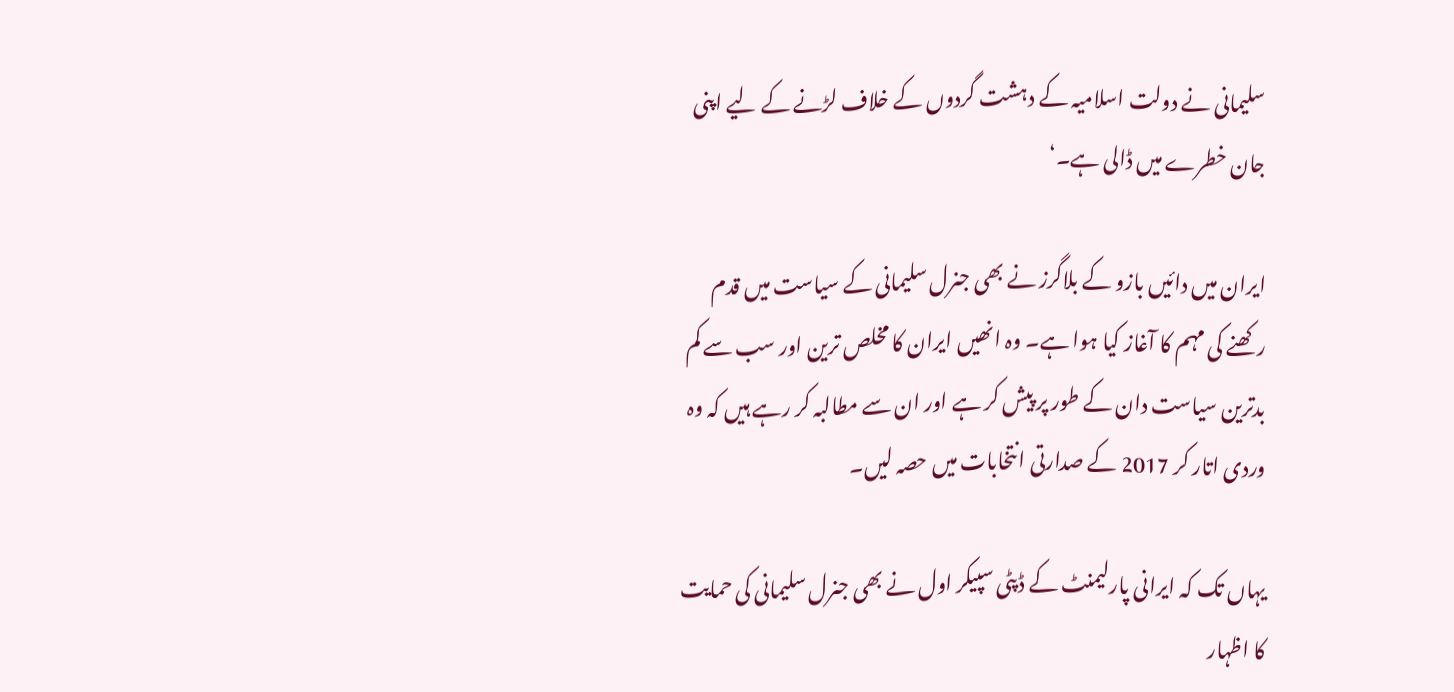سلیمانی نے دولت اسلامیہ کے دہشت گردوں کے خلاف لڑنے کے لیے اپنی جان خطرے میں ڈالی ہے۔‘

ایران میں دائیں بازو کے بلاگرز نے بھی جنرل سلیمانی کے سیاست میں قدم رکھنے کی مہم کا آغاز کیا ہوا ہے۔ وہ انھیں ایران کا مخلص ترین اور سب سے کم بدترین سیاست دان کے طور پر پیش کر ہے اور ان سے مطالبہ کر رہے ہیں کہ وہ وردی اتار کر 2017 کے صدارتی انتخابات میں حصہ لیں۔

یہاں تک کہ ایرانی پارلیمنٹ کے ڈپٹی سپیکر اول نے بھی جنرل سلیمانی کی حمایت کا اظہار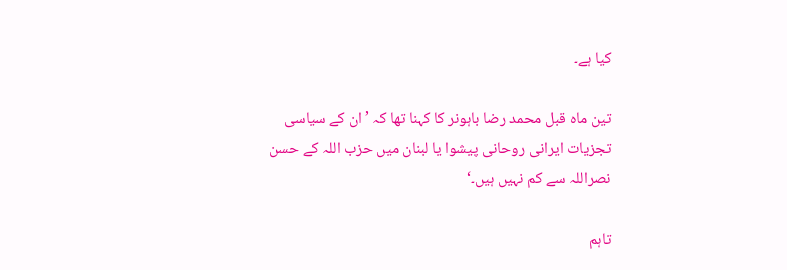کیا ہے۔

تین ماہ قبل محمد رضا باہونر کا کہنا تھا کہ ’ان کے سیاسی تجزیات ایرانی روحانی پیشوا یا لبنان میں حزب اللہ کے حسن نصراللہ سے کم نہیں ہیں۔‘

تاہم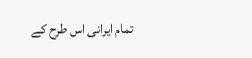تمام ایرانی اس طرح کے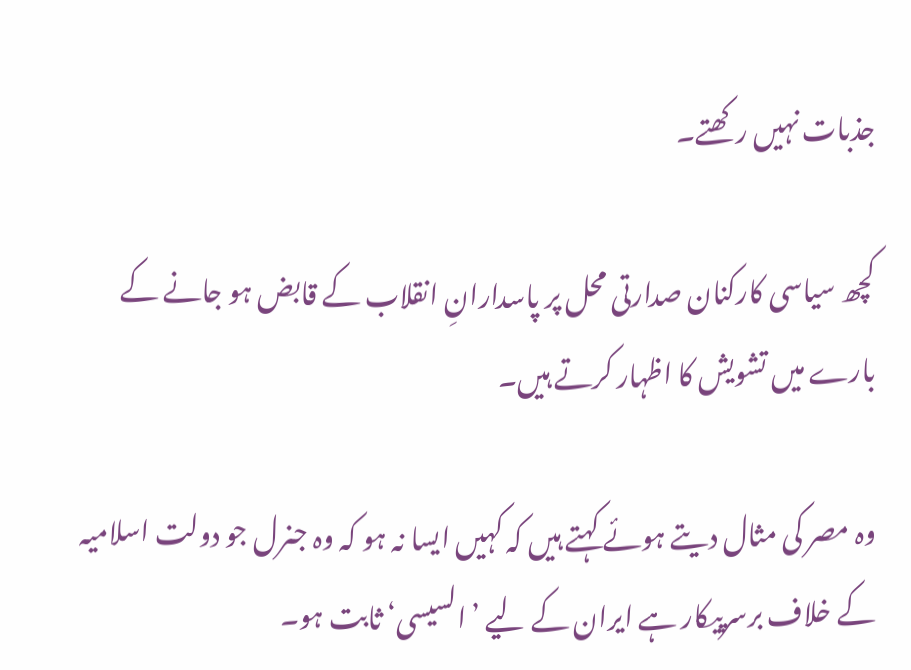جذبات نہیں رکھتے۔

کچھ سیاسی کارکنان صدارتی محل پر پاسدارانِ انقلاب کے قابض ہو جانے کے بارے میں تشویش کا اظہار کرتے ہیں۔

وہ مصر کی مثال دیتے ہوئے کہتے ہیں کہ کہیں ایسا نہ ہو کہ وہ جنرل جو دولت اسلامیہ کے خلاف برسرپیکار ہے ایران کے لیے ’السیسی‘ ثابت ہو۔